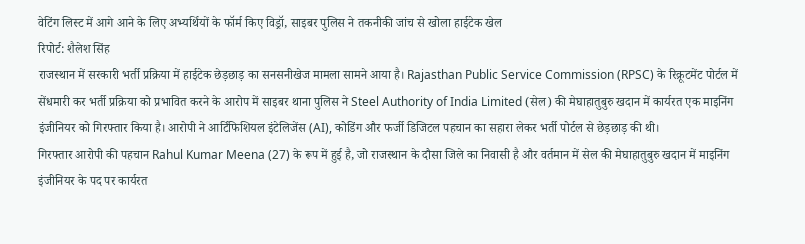वेटिंग लिस्ट में आगे आने के लिए अभ्यर्थियों के फॉर्म किए विड्रॉ, साइबर पुलिस ने तकनीकी जांच से खोला हाईटेक खेल
रिपोर्ट: शैलेश सिंह
राजस्थान में सरकारी भर्ती प्रक्रिया में हाईटेक छेड़छाड़ का सनसनीखेज मामला सामने आया है। Rajasthan Public Service Commission (RPSC) के रिक्रूटमेंट पोर्टल में सेंधमारी कर भर्ती प्रक्रिया को प्रभावित करने के आरोप में साइबर थाना पुलिस ने Steel Authority of India Limited (सेल) की मेघाहातुबुरु खदान में कार्यरत एक माइनिंग इंजीनियर को गिरफ्तार किया है। आरोपी ने आर्टिफिशियल इंटेलिजेंस (AI), कोडिंग और फर्जी डिजिटल पहचान का सहारा लेकर भर्ती पोर्टल से छेड़छाड़ की थी।
गिरफ्तार आरोपी की पहचान Rahul Kumar Meena (27) के रूप में हुई है, जो राजस्थान के दौसा जिले का निवासी है और वर्तमान में सेल की मेघाहातुबुरु खदान में माइनिंग इंजीनियर के पद पर कार्यरत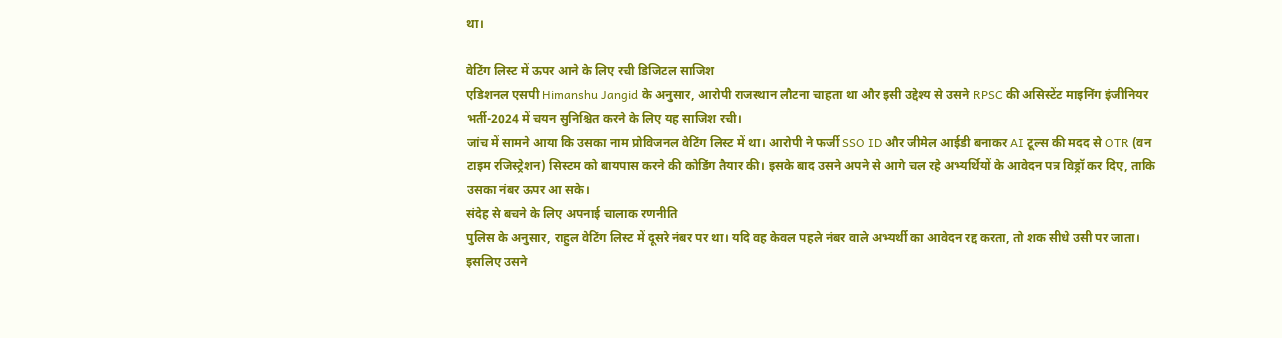था।

वेटिंग लिस्ट में ऊपर आने के लिए रची डिजिटल साजिश
एडिशनल एसपी Himanshu Jangid के अनुसार, आरोपी राजस्थान लौटना चाहता था और इसी उद्देश्य से उसने RPSC की असिस्टेंट माइनिंग इंजीनियर भर्ती-2024 में चयन सुनिश्चित करने के लिए यह साजिश रची।
जांच में सामने आया कि उसका नाम प्रोविजनल वेटिंग लिस्ट में था। आरोपी ने फर्जी SSO ID और जीमेल आईडी बनाकर AI टूल्स की मदद से OTR (वन टाइम रजिस्ट्रेशन) सिस्टम को बायपास करने की कोडिंग तैयार की। इसके बाद उसने अपने से आगे चल रहे अभ्यर्थियों के आवेदन पत्र विड्रॉ कर दिए, ताकि उसका नंबर ऊपर आ सके।
संदेह से बचने के लिए अपनाई चालाक रणनीति
पुलिस के अनुसार, राहुल वेटिंग लिस्ट में दूसरे नंबर पर था। यदि वह केवल पहले नंबर वाले अभ्यर्थी का आवेदन रद्द करता, तो शक सीधे उसी पर जाता। इसलिए उसने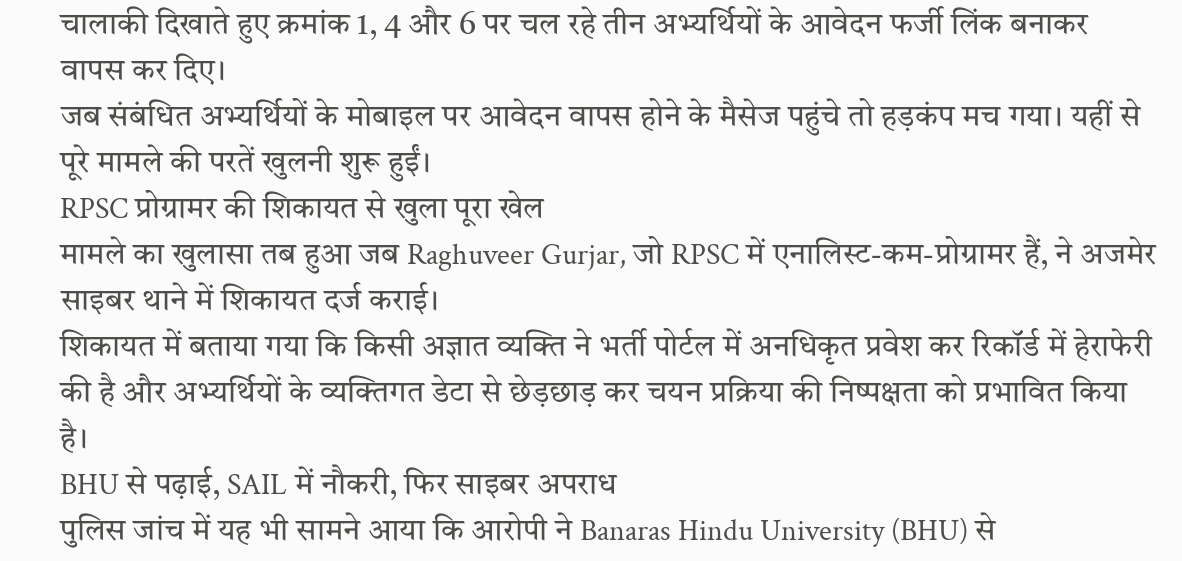चालाकी दिखाते हुए क्रमांक 1, 4 और 6 पर चल रहे तीन अभ्यर्थियों के आवेदन फर्जी लिंक बनाकर वापस कर दिए।
जब संबंधित अभ्यर्थियों के मोबाइल पर आवेदन वापस होने के मैसेज पहुंचे तो हड़कंप मच गया। यहीं से पूरे मामले की परतें खुलनी शुरू हुईं।
RPSC प्रोग्रामर की शिकायत से खुला पूरा खेल
मामले का खुलासा तब हुआ जब Raghuveer Gurjar, जो RPSC में एनालिस्ट-कम-प्रोग्रामर हैं, ने अजमेर साइबर थाने में शिकायत दर्ज कराई।
शिकायत में बताया गया कि किसी अज्ञात व्यक्ति ने भर्ती पोर्टल में अनधिकृत प्रवेश कर रिकॉर्ड में हेराफेरी की है और अभ्यर्थियों के व्यक्तिगत डेटा से छेड़छाड़ कर चयन प्रक्रिया की निष्पक्षता को प्रभावित किया है।
BHU से पढ़ाई, SAIL में नौकरी, फिर साइबर अपराध
पुलिस जांच में यह भी सामने आया कि आरोपी ने Banaras Hindu University (BHU) से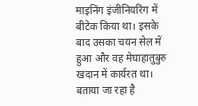माइनिंग इंजीनियरिंग में बीटेक किया था। इसके बाद उसका चयन सेल में हुआ और वह मेघाहातुबुरु खदान में कार्यरत था।
बताया जा रहा है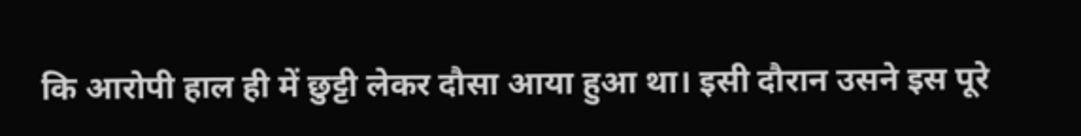कि आरोपी हाल ही में छुट्टी लेकर दौसा आया हुआ था। इसी दौरान उसने इस पूरे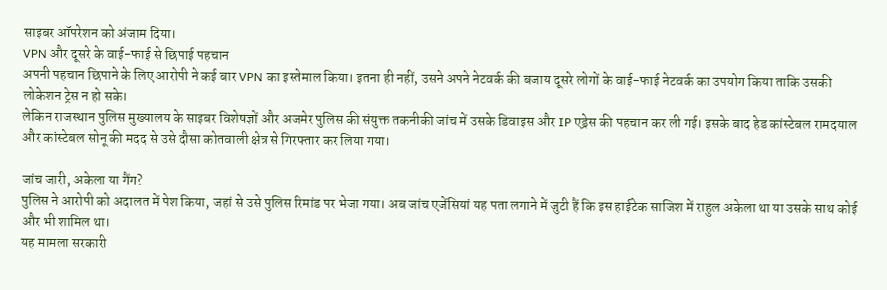साइबर ऑपरेशन को अंजाम दिया।
VPN और दूसरे के वाई-फाई से छिपाई पहचान
अपनी पहचान छिपाने के लिए आरोपी ने कई बार VPN का इस्तेमाल किया। इतना ही नहीं, उसने अपने नेटवर्क की बजाय दूसरे लोगों के वाई-फाई नेटवर्क का उपयोग किया ताकि उसकी लोकेशन ट्रेस न हो सके।
लेकिन राजस्थान पुलिस मुख्यालय के साइबर विशेषज्ञों और अजमेर पुलिस की संयुक्त तकनीकी जांच में उसके डिवाइस और IP एड्रेस की पहचान कर ली गई। इसके बाद हेड कांस्टेबल रामदयाल और कांस्टेबल सोनू की मदद से उसे दौसा कोतवाली क्षेत्र से गिरफ्तार कर लिया गया।

जांच जारी, अकेला या गैंग?
पुलिस ने आरोपी को अदालत में पेश किया, जहां से उसे पुलिस रिमांड पर भेजा गया। अब जांच एजेंसियां यह पता लगाने में जुटी हैं कि इस हाईटेक साजिश में राहुल अकेला था या उसके साथ कोई और भी शामिल था।
यह मामला सरकारी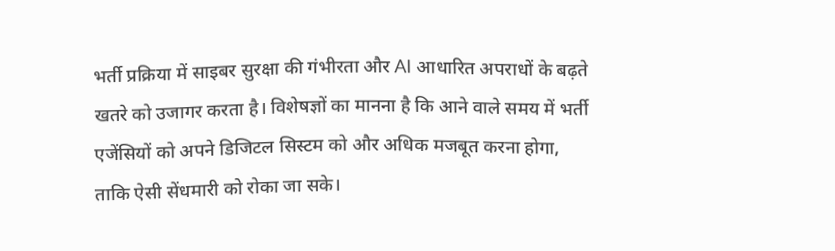भर्ती प्रक्रिया में साइबर सुरक्षा की गंभीरता और AI आधारित अपराधों के बढ़ते खतरे को उजागर करता है। विशेषज्ञों का मानना है कि आने वाले समय में भर्ती एजेंसियों को अपने डिजिटल सिस्टम को और अधिक मजबूत करना होगा, ताकि ऐसी सेंधमारी को रोका जा सके।